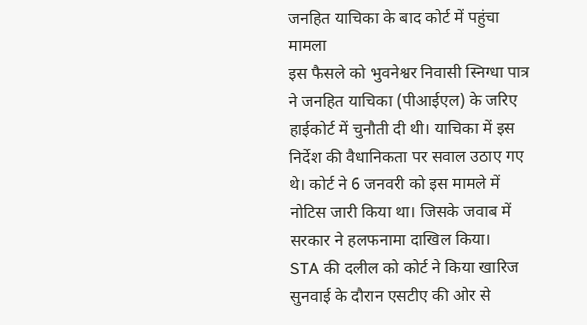जनहित याचिका के बाद कोर्ट में पहुंचा मामला
इस फैसले को भुवनेश्वर निवासी स्निग्धा पात्र ने जनहित याचिका (पीआईएल) के जरिए हाईकोर्ट में चुनौती दी थी। याचिका में इस निर्देश की वैधानिकता पर सवाल उठाए गए थे। कोर्ट ने 6 जनवरी को इस मामले में नोटिस जारी किया था। जिसके जवाब में सरकार ने हलफनामा दाखिल किया।
STA की दलील को कोर्ट ने किया खारिज
सुनवाई के दौरान एसटीए की ओर से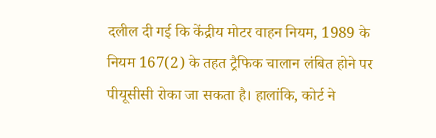दलील दी गई कि केंद्रीय मोटर वाहन नियम, 1989 के नियम 167(2) के तहत ट्रैफिक चालान लंबित होने पर पीयूसीसी रोका जा सकता है। हालांकि, कोर्ट ने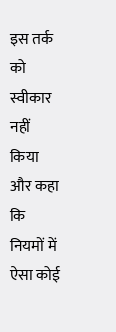इस तर्क को स्वीकार नहीं किया और कहा कि नियमों में ऐसा कोई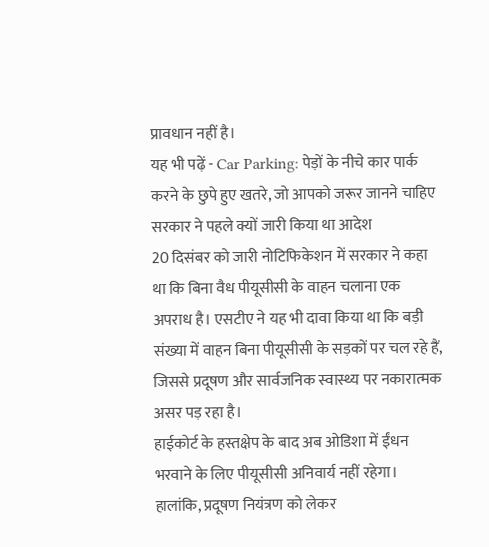प्रावधान नहीं है।
यह भी पढ़ें - Car Parking: पेड़ों के नीचे कार पार्क करने के छुपे हुए खतरे, जो आपको जरूर जानने चाहिए
सरकार ने पहले क्यों जारी किया था आदेश
20 दिसंबर को जारी नोटिफिकेशन में सरकार ने कहा था कि बिना वैध पीयूसीसी के वाहन चलाना एक अपराध है। एसटीए ने यह भी दावा किया था कि बड़ी संख्या में वाहन बिना पीयूसीसी के सड़कों पर चल रहे हैं, जिससे प्रदूषण और सार्वजनिक स्वास्थ्य पर नकारात्मक असर पड़ रहा है।
हाईकोर्ट के हस्तक्षेप के बाद अब ओडिशा में ईंधन भरवाने के लिए पीयूसीसी अनिवार्य नहीं रहेगा। हालांकि, प्रदूषण नियंत्रण को लेकर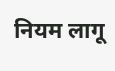नियम लागू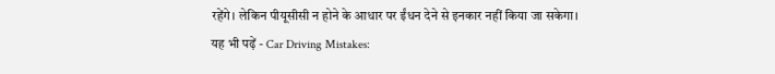रहेंगे। लेकिन पीयूसीसी न होने के आधार पर ईंधन देने से इनकार नहीं किया जा सकेगा।
यह भी पढ़ें - Car Driving Mistakes: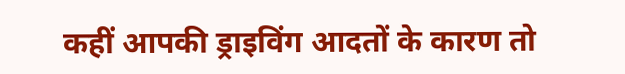कहीं आपकी ड्राइविंग आदतों के कारण तो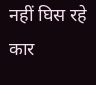नहीं घिस रहे कार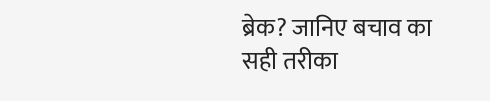ब्रेक? जानिए बचाव का सही तरीका